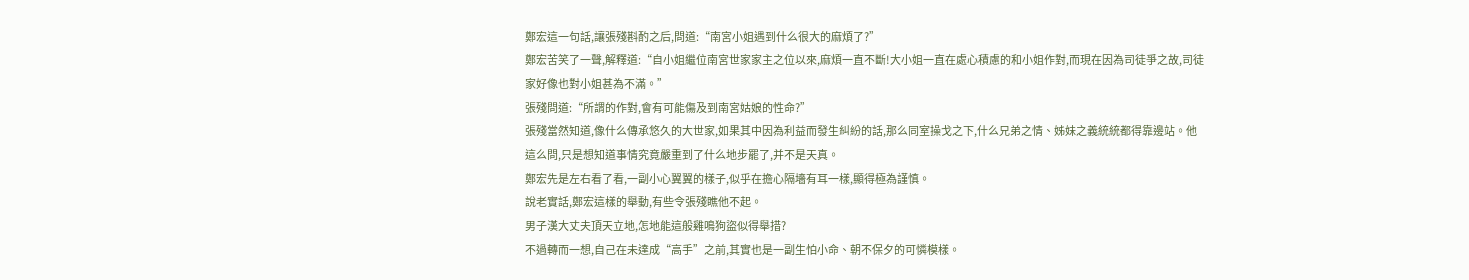鄭宏這一句話,讓張殘斟酌之后,問道:“南宮小姐遇到什么很大的麻煩了?”
鄭宏苦笑了一聲,解釋道:“自小姐繼位南宮世家家主之位以來,麻煩一直不斷!大小姐一直在處心積慮的和小姐作對,而現在因為司徒爭之故,司徒家好像也對小姐甚為不滿。”
張殘問道:“所謂的作對,會有可能傷及到南宮姑娘的性命?”
張殘當然知道,像什么傳承悠久的大世家,如果其中因為利益而發生糾紛的話,那么同室操戈之下,什么兄弟之情、姊妹之義統統都得靠邊站。他這么問,只是想知道事情究竟嚴重到了什么地步罷了,并不是天真。
鄭宏先是左右看了看,一副小心翼翼的樣子,似乎在擔心隔墻有耳一樣,顯得極為謹慎。
說老實話,鄭宏這樣的舉動,有些令張殘瞧他不起。
男子漢大丈夫頂天立地,怎地能這般雞鳴狗盜似得舉措?
不過轉而一想,自己在未達成“高手”之前,其實也是一副生怕小命、朝不保夕的可憐模樣。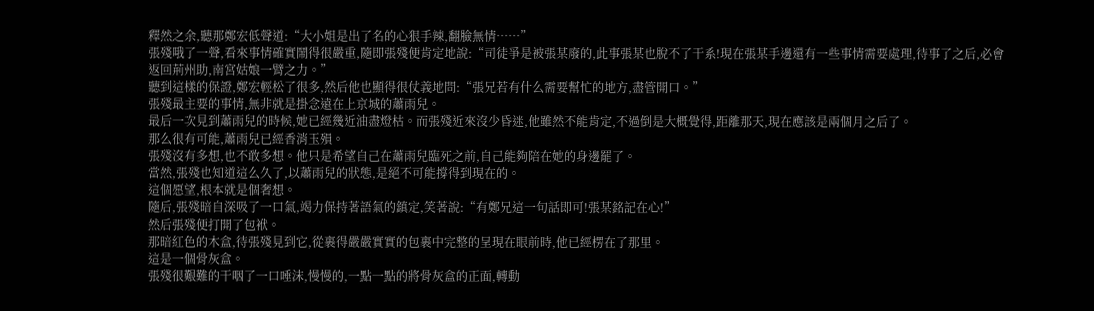釋然之余,聽那鄭宏低聲道:“大小姐是出了名的心狠手辣,翻臉無情……”
張殘哦了一聲,看來事情確實鬧得很嚴重,隨即張殘便肯定地說:“司徒爭是被張某廢的,此事張某也脫不了干系!現在張某手邊還有一些事情需要處理,待事了之后,必會返回荊州助,南宮姑娘一臂之力。”
聽到這樣的保證,鄭宏輕松了很多,然后他也顯得很仗義地問:“張兄若有什么需要幫忙的地方,盡管開口。”
張殘最主要的事情,無非就是掛念遠在上京城的蕭雨兒。
最后一次見到蕭雨兒的時候,她已經幾近油盡燈枯。而張殘近來沒少昏迷,他雖然不能肯定,不過倒是大概覺得,距離那天,現在應該是兩個月之后了。
那么很有可能,蕭雨兒已經香消玉殞。
張殘沒有多想,也不敢多想。他只是希望自己在蕭雨兒臨死之前,自己能夠陪在她的身邊罷了。
當然,張殘也知道這么久了,以蕭雨兒的狀態,是絕不可能撐得到現在的。
這個愿望,根本就是個奢想。
隨后,張殘暗自深吸了一口氣,竭力保持著語氣的鎮定,笑著說:“有鄭兄這一句話即可!張某銘記在心!”
然后張殘便打開了包袱。
那暗紅色的木盒,待張殘見到它,從裹得嚴嚴實實的包裹中完整的呈現在眼前時,他已經楞在了那里。
這是一個骨灰盒。
張殘很艱難的干咽了一口唾沫,慢慢的,一點一點的將骨灰盒的正面,轉動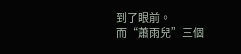到了眼前。
而“蕭雨兒”三個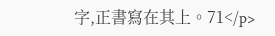字,正書寫在其上。71</p>